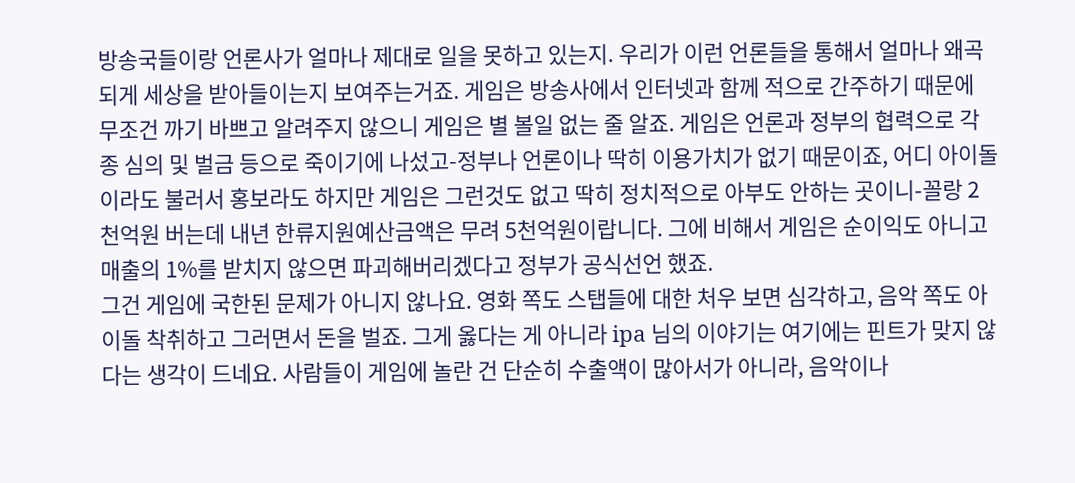방송국들이랑 언론사가 얼마나 제대로 일을 못하고 있는지. 우리가 이런 언론들을 통해서 얼마나 왜곡되게 세상을 받아들이는지 보여주는거죠. 게임은 방송사에서 인터넷과 함께 적으로 간주하기 때문에 무조건 까기 바쁘고 알려주지 않으니 게임은 별 볼일 없는 줄 알죠. 게임은 언론과 정부의 협력으로 각종 심의 및 벌금 등으로 죽이기에 나섰고-정부나 언론이나 딱히 이용가치가 없기 때문이죠, 어디 아이돌이라도 불러서 홍보라도 하지만 게임은 그런것도 없고 딱히 정치적으로 아부도 안하는 곳이니-꼴랑 2천억원 버는데 내년 한류지원예산금액은 무려 5천억원이랍니다. 그에 비해서 게임은 순이익도 아니고 매출의 1%를 받치지 않으면 파괴해버리겠다고 정부가 공식선언 했죠.
그건 게임에 국한된 문제가 아니지 않나요. 영화 쪽도 스탭들에 대한 처우 보면 심각하고, 음악 쪽도 아이돌 착취하고 그러면서 돈을 벌죠. 그게 옳다는 게 아니라 ipa 님의 이야기는 여기에는 핀트가 맞지 않다는 생각이 드네요. 사람들이 게임에 놀란 건 단순히 수출액이 많아서가 아니라, 음악이나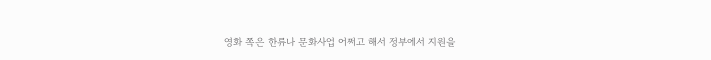영화 쪽은 한류나 문화사업 어쩌고 해서 정부에서 지원을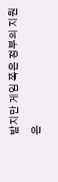받지만 게임 쪽은 정부의 지원은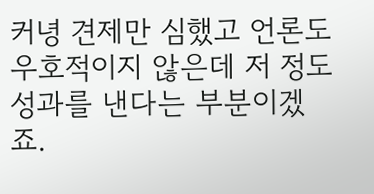커녕 견제만 심했고 언론도 우호적이지 않은데 저 정도 성과를 낸다는 부분이겠죠.